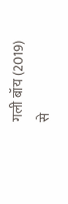गली बॉय (2019) से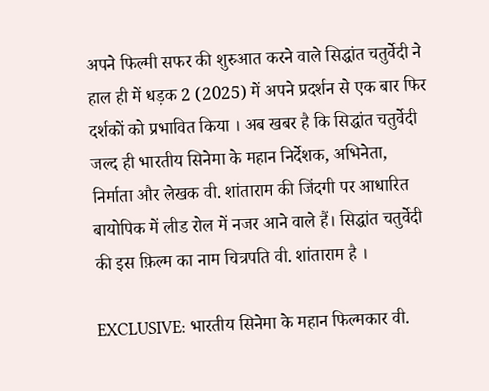अपने फिल्मी सफर की शुरुआत करने वाले सिद्धांत चतुर्वेदी ने हाल ही में धड़क 2 (2025) में अपने प्रदर्शन से एक बार फिर दर्शकों को प्रभावित किया । अब खबर है कि सिद्धांत चतुर्वेदी जल्द ही भारतीय सिनेमा के महान निर्देशक, अभिनेता, निर्माता और लेखक वी. शांताराम की जिंदगी पर आधारित बायोपिक में लीड रोल में नजर आने वाले हैं। सिद्धांत चतुर्वेदी की इस फ़िल्म का नाम चित्रपति वी. शांताराम है ।

EXCLUSIVE: भारतीय सिनेमा के महान फिल्मकार वी.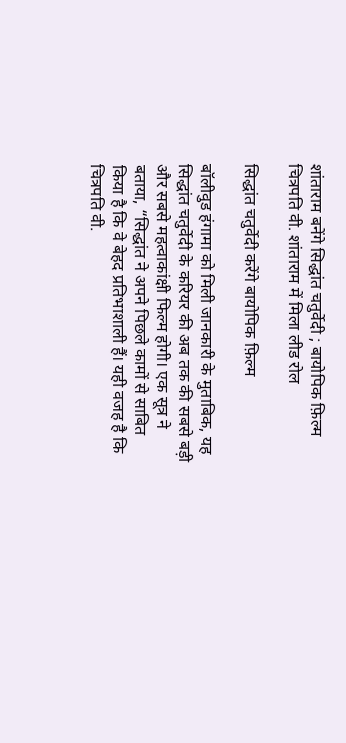शांताराम बनेंगे सिद्धांत चतुर्वेदी ; बायोपिक फ़िल्म चित्रपति वी. शांताराम में मिला लीड रोल

सिद्धांत चतुर्वेदी करेंगे बायोपिक फ़िल्म

बॉलीवुड हंगामा को मिली जानकारी के मुताबिक, यह सिद्धांत चतुर्वेदी के करियर की अब तक की सबसे बड़ी और सबसे महत्वाकांक्षी फिल्म होगी। एक सूत्र ने बताया, “सिद्धांत ने अपने पिछले कामों से साबित किया है कि वे बेहद प्रतिभाशाली हैं। यही वजह है कि चित्रपति वी.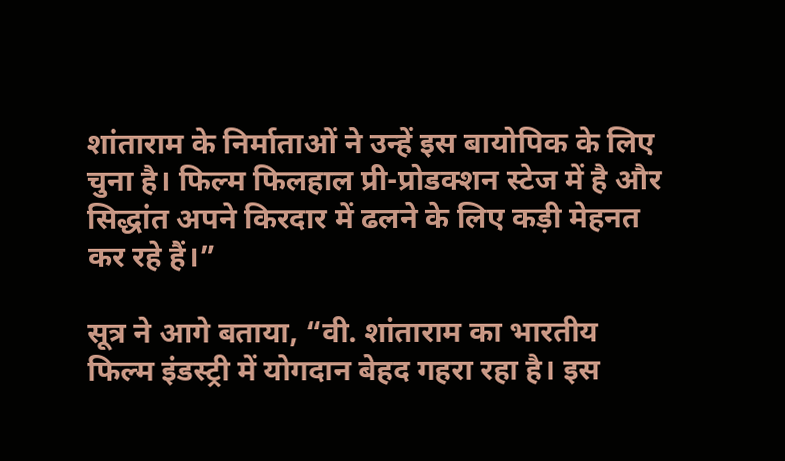शांताराम के निर्माताओं ने उन्हें इस बायोपिक के लिए चुना है। फिल्म फिलहाल प्री-प्रोडक्शन स्टेज में है और सिद्धांत अपने किरदार में ढलने के लिए कड़ी मेहनत कर रहे हैं।”

सूत्र ने आगे बताया, “वी. शांताराम का भारतीय फिल्म इंडस्ट्री में योगदान बेहद गहरा रहा है। इस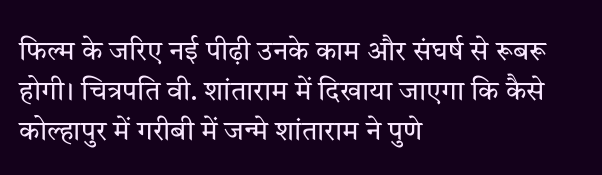फिल्म के जरिए नई पीढ़ी उनके काम और संघर्ष से रूबरू होगी। चित्रपति वी. शांताराम में दिखाया जाएगा कि कैसे कोल्हापुर में गरीबी में जन्मे शांताराम ने पुणे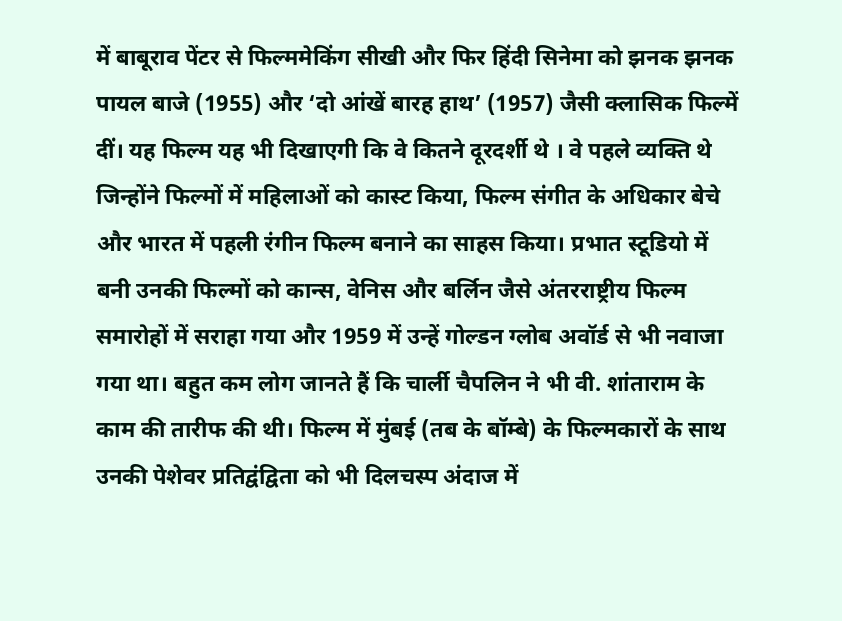में बाबूराव पेंटर से फिल्ममेकिंग सीखी और फिर हिंदी सिनेमा को झनक झनक पायल बाजे (1955) और ‘दो आंखें बारह हाथ’ (1957) जैसी क्लासिक फिल्में दीं। यह फिल्म यह भी दिखाएगी कि वे कितने दूरदर्शी थे । वे पहले व्यक्ति थे जिन्होंने फिल्मों में महिलाओं को कास्ट किया, फिल्म संगीत के अधिकार बेचे और भारत में पहली रंगीन फिल्म बनाने का साहस किया। प्रभात स्टूडियो में बनी उनकी फिल्मों को कान्स, वेनिस और बर्लिन जैसे अंतरराष्ट्रीय फिल्म समारोहों में सराहा गया और 1959 में उन्हें गोल्डन ग्लोब अवॉर्ड से भी नवाजा गया था। बहुत कम लोग जानते हैं कि चार्ली चैपलिन ने भी वी. शांताराम के काम की तारीफ की थी। फिल्म में मुंबई (तब के बॉम्बे) के फिल्मकारों के साथ उनकी पेशेवर प्रतिद्वंद्विता को भी दिलचस्प अंदाज में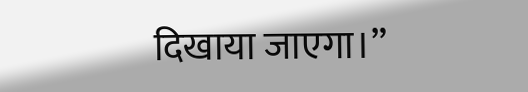दिखाया जाएगा।”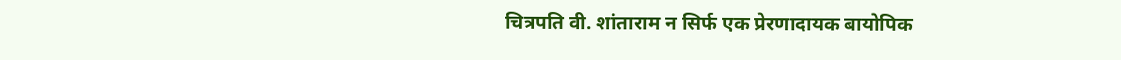चित्रपति वी. शांताराम न सिर्फ एक प्रेरणादायक बायोपिक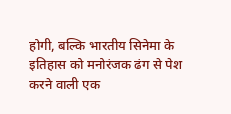होगी, बल्कि भारतीय सिनेमा के इतिहास को मनोरंजक ढंग से पेश करने वाली एक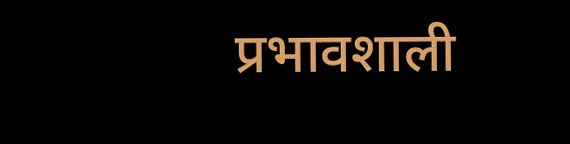प्रभावशाली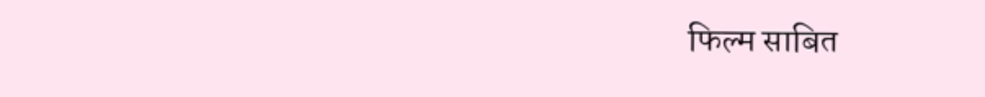फिल्म साबित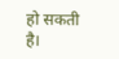हो सकती है।